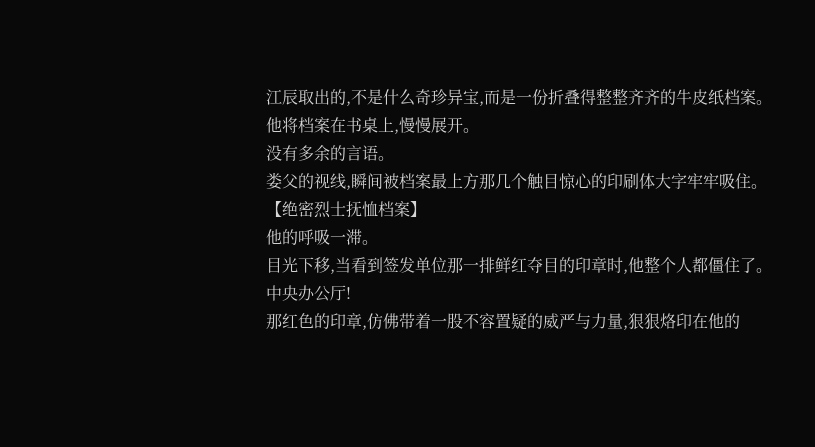江辰取出的,不是什么奇珍异宝,而是一份折叠得整整齐齐的牛皮纸档案。
他将档案在书桌上,慢慢展开。
没有多余的言语。
娄父的视线,瞬间被档案最上方那几个触目惊心的印刷体大字牢牢吸住。
【绝密烈士抚恤档案】
他的呼吸一滞。
目光下移,当看到签发单位那一排鲜红夺目的印章时,他整个人都僵住了。
中央办公厅!
那红色的印章,仿佛带着一股不容置疑的威严与力量,狠狠烙印在他的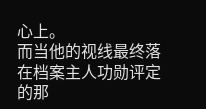心上。
而当他的视线最终落在档案主人功勋评定的那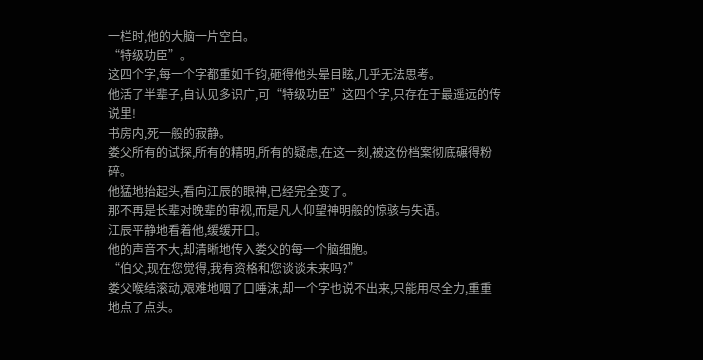一栏时,他的大脑一片空白。
“特级功臣”。
这四个字,每一个字都重如千钧,砸得他头晕目眩,几乎无法思考。
他活了半辈子,自认见多识广,可“特级功臣”这四个字,只存在于最遥远的传说里!
书房内,死一般的寂静。
娄父所有的试探,所有的精明,所有的疑虑,在这一刻,被这份档案彻底碾得粉碎。
他猛地抬起头,看向江辰的眼神,已经完全变了。
那不再是长辈对晚辈的审视,而是凡人仰望神明般的惊骇与失语。
江辰平静地看着他,缓缓开口。
他的声音不大,却清晰地传入娄父的每一个脑细胞。
“伯父,现在您觉得,我有资格和您谈谈未来吗?”
娄父喉结滚动,艰难地咽了口唾沫,却一个字也说不出来,只能用尽全力,重重地点了点头。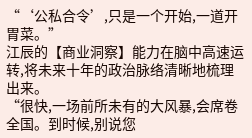“‘公私合令’,只是一个开始,一道开胃菜。”
江辰的【商业洞察】能力在脑中高速运转,将未来十年的政治脉络清晰地梳理出来。
“很快,一场前所未有的大风暴,会席卷全国。到时候,别说您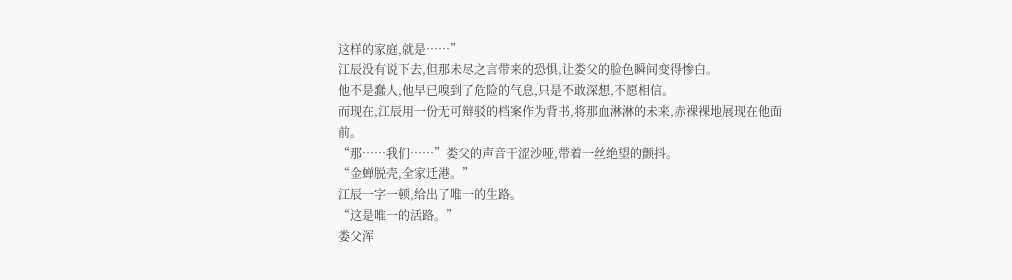这样的家庭,就是……”
江辰没有说下去,但那未尽之言带来的恐惧,让娄父的脸色瞬间变得惨白。
他不是蠢人,他早已嗅到了危险的气息,只是不敢深想,不愿相信。
而现在,江辰用一份无可辩驳的档案作为背书,将那血淋淋的未来,赤裸裸地展现在他面前。
“那……我们……”娄父的声音干涩沙哑,带着一丝绝望的颤抖。
“金蝉脱壳,全家迁港。”
江辰一字一顿,给出了唯一的生路。
“这是唯一的活路。”
娄父浑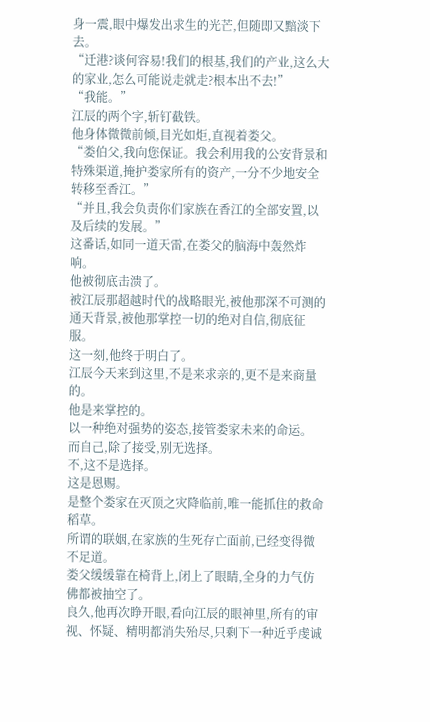身一震,眼中爆发出求生的光芒,但随即又黯淡下去。
“迁港?谈何容易!我们的根基,我们的产业,这么大的家业,怎么可能说走就走?根本出不去!”
“我能。”
江辰的两个字,斩钉截铁。
他身体微微前倾,目光如炬,直视着娄父。
“娄伯父,我向您保证。我会利用我的公安背景和特殊渠道,掩护娄家所有的资产,一分不少地安全转移至香江。”
“并且,我会负责你们家族在香江的全部安置,以及后续的发展。”
这番话,如同一道天雷,在娄父的脑海中轰然炸响。
他被彻底击溃了。
被江辰那超越时代的战略眼光,被他那深不可测的通天背景,被他那掌控一切的绝对自信,彻底征服。
这一刻,他终于明白了。
江辰今天来到这里,不是来求亲的,更不是来商量的。
他是来掌控的。
以一种绝对强势的姿态,接管娄家未来的命运。
而自己,除了接受,别无选择。
不,这不是选择。
这是恩赐。
是整个娄家在灭顶之灾降临前,唯一能抓住的救命稻草。
所谓的联姻,在家族的生死存亡面前,已经变得微不足道。
娄父缓缓靠在椅背上,闭上了眼睛,全身的力气仿佛都被抽空了。
良久,他再次睁开眼,看向江辰的眼神里,所有的审视、怀疑、精明都消失殆尽,只剩下一种近乎虔诚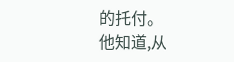的托付。
他知道,从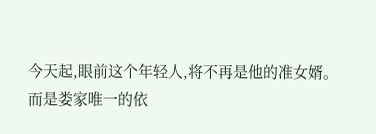今天起,眼前这个年轻人,将不再是他的准女婿。
而是娄家唯一的依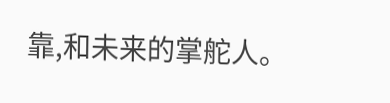靠,和未来的掌舵人。